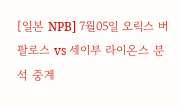[일본 NPB] 7월05일 오릭스 버팔로스 vs 세이부 라이온스 분석 중계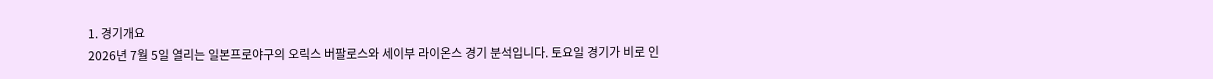1. 경기개요
2026년 7월 5일 열리는 일본프로야구의 오릭스 버팔로스와 세이부 라이온스 경기 분석입니다. 토요일 경기가 비로 인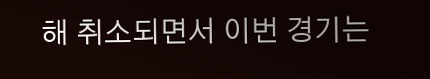해 취소되면서 이번 경기는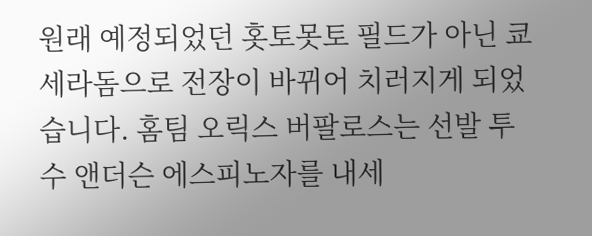원래 예정되었던 홋토못토 필드가 아닌 쿄세라돔으로 전장이 바뀌어 치러지게 되었습니다. 홈팀 오릭스 버팔로스는 선발 투수 앤더슨 에스피노자를 내세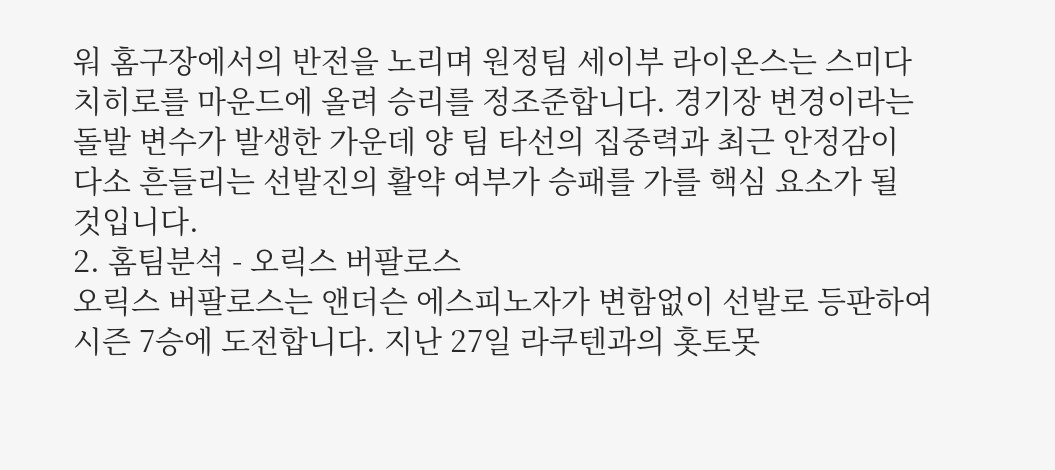워 홈구장에서의 반전을 노리며 원정팀 세이부 라이온스는 스미다 치히로를 마운드에 올려 승리를 정조준합니다. 경기장 변경이라는 돌발 변수가 발생한 가운데 양 팀 타선의 집중력과 최근 안정감이 다소 흔들리는 선발진의 활약 여부가 승패를 가를 핵심 요소가 될 것입니다.
2. 홈팀분석 - 오릭스 버팔로스
오릭스 버팔로스는 앤더슨 에스피노자가 변함없이 선발로 등판하여 시즌 7승에 도전합니다. 지난 27일 라쿠텐과의 홋토못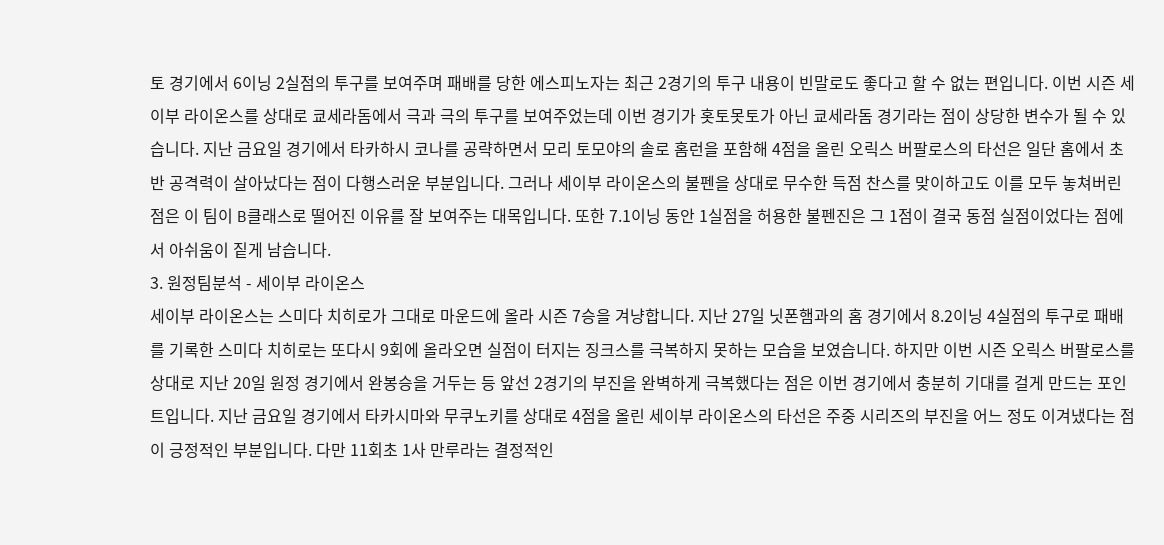토 경기에서 6이닝 2실점의 투구를 보여주며 패배를 당한 에스피노자는 최근 2경기의 투구 내용이 빈말로도 좋다고 할 수 없는 편입니다. 이번 시즌 세이부 라이온스를 상대로 쿄세라돔에서 극과 극의 투구를 보여주었는데 이번 경기가 홋토못토가 아닌 쿄세라돔 경기라는 점이 상당한 변수가 될 수 있습니다. 지난 금요일 경기에서 타카하시 코나를 공략하면서 모리 토모야의 솔로 홈런을 포함해 4점을 올린 오릭스 버팔로스의 타선은 일단 홈에서 초반 공격력이 살아났다는 점이 다행스러운 부분입니다. 그러나 세이부 라이온스의 불펜을 상대로 무수한 득점 찬스를 맞이하고도 이를 모두 놓쳐버린 점은 이 팀이 B클래스로 떨어진 이유를 잘 보여주는 대목입니다. 또한 7.1이닝 동안 1실점을 허용한 불펜진은 그 1점이 결국 동점 실점이었다는 점에서 아쉬움이 짙게 남습니다.
3. 원정팀분석 - 세이부 라이온스
세이부 라이온스는 스미다 치히로가 그대로 마운드에 올라 시즌 7승을 겨냥합니다. 지난 27일 닛폰햄과의 홈 경기에서 8.2이닝 4실점의 투구로 패배를 기록한 스미다 치히로는 또다시 9회에 올라오면 실점이 터지는 징크스를 극복하지 못하는 모습을 보였습니다. 하지만 이번 시즌 오릭스 버팔로스를 상대로 지난 20일 원정 경기에서 완봉승을 거두는 등 앞선 2경기의 부진을 완벽하게 극복했다는 점은 이번 경기에서 충분히 기대를 걸게 만드는 포인트입니다. 지난 금요일 경기에서 타카시마와 무쿠노키를 상대로 4점을 올린 세이부 라이온스의 타선은 주중 시리즈의 부진을 어느 정도 이겨냈다는 점이 긍정적인 부분입니다. 다만 11회초 1사 만루라는 결정적인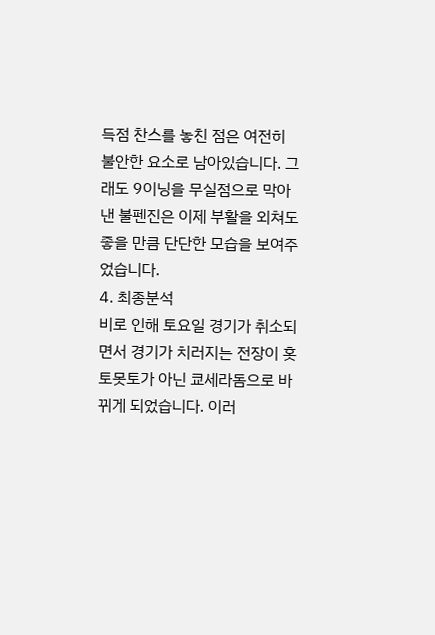득점 찬스를 놓친 점은 여전히 불안한 요소로 남아있습니다. 그래도 9이닝을 무실점으로 막아낸 불펜진은 이제 부활을 외쳐도 좋을 만큼 단단한 모습을 보여주었습니다.
4. 최종분석
비로 인해 토요일 경기가 취소되면서 경기가 치러지는 전장이 홋토못토가 아닌 쿄세라돔으로 바뀌게 되었습니다. 이러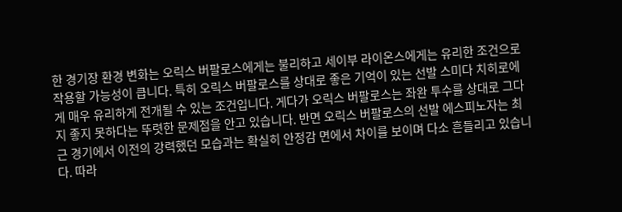한 경기장 환경 변화는 오릭스 버팔로스에게는 불리하고 세이부 라이온스에게는 유리한 조건으로 작용할 가능성이 큽니다. 특히 오릭스 버팔로스를 상대로 좋은 기억이 있는 선발 스미다 치히로에게 매우 유리하게 전개될 수 있는 조건입니다. 게다가 오릭스 버팔로스는 좌완 투수를 상대로 그다지 좋지 못하다는 뚜렷한 문제점을 안고 있습니다. 반면 오릭스 버팔로스의 선발 에스피노자는 최근 경기에서 이전의 강력했던 모습과는 확실히 안정감 면에서 차이를 보이며 다소 흔들리고 있습니다. 따라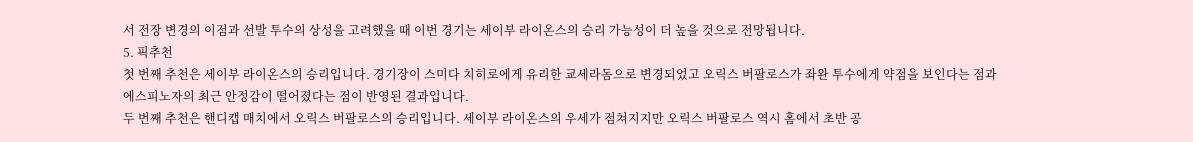서 전장 변경의 이점과 선발 투수의 상성을 고려했을 때 이번 경기는 세이부 라이온스의 승리 가능성이 더 높을 것으로 전망됩니다.
5. 픽추천
첫 번째 추천은 세이부 라이온스의 승리입니다. 경기장이 스미다 치히로에게 유리한 쿄세라돔으로 변경되었고 오릭스 버팔로스가 좌완 투수에게 약점을 보인다는 점과 에스피노자의 최근 안정감이 떨어졌다는 점이 반영된 결과입니다.
두 번째 추천은 핸디캡 매치에서 오릭스 버팔로스의 승리입니다. 세이부 라이온스의 우세가 점쳐지지만 오릭스 버팔로스 역시 홈에서 초반 공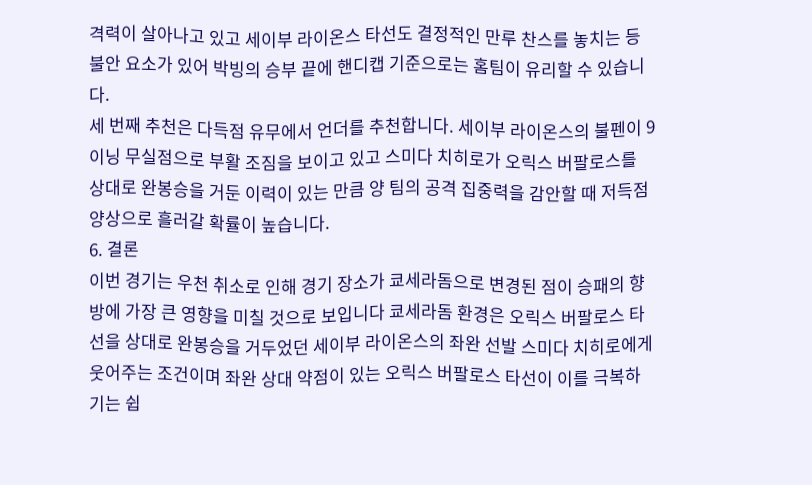격력이 살아나고 있고 세이부 라이온스 타선도 결정적인 만루 찬스를 놓치는 등 불안 요소가 있어 박빙의 승부 끝에 핸디캡 기준으로는 홈팀이 유리할 수 있습니다.
세 번째 추천은 다득점 유무에서 언더를 추천합니다. 세이부 라이온스의 불펜이 9이닝 무실점으로 부활 조짐을 보이고 있고 스미다 치히로가 오릭스 버팔로스를 상대로 완봉승을 거둔 이력이 있는 만큼 양 팀의 공격 집중력을 감안할 때 저득점 양상으로 흘러갈 확률이 높습니다.
6. 결론
이번 경기는 우천 취소로 인해 경기 장소가 쿄세라돔으로 변경된 점이 승패의 향방에 가장 큰 영향을 미칠 것으로 보입니다 쿄세라돔 환경은 오릭스 버팔로스 타선을 상대로 완봉승을 거두었던 세이부 라이온스의 좌완 선발 스미다 치히로에게 웃어주는 조건이며 좌완 상대 약점이 있는 오릭스 버팔로스 타선이 이를 극복하기는 쉽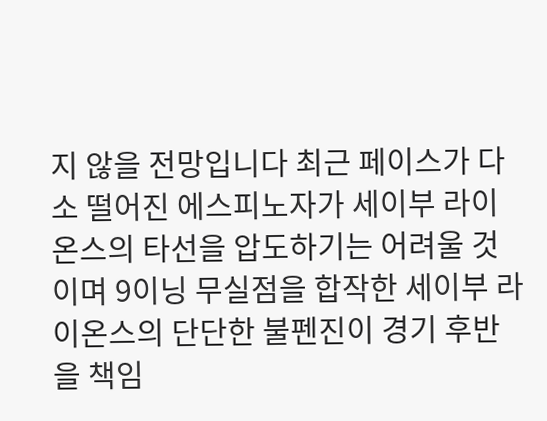지 않을 전망입니다 최근 페이스가 다소 떨어진 에스피노자가 세이부 라이온스의 타선을 압도하기는 어려울 것이며 9이닝 무실점을 합작한 세이부 라이온스의 단단한 불펜진이 경기 후반을 책임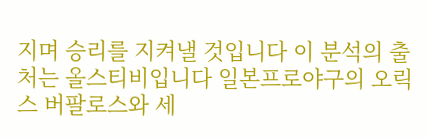지며 승리를 지켜낼 것입니다 이 분석의 출처는 올스티비입니다 일본프로야구의 오릭스 버팔로스와 세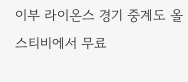이부 라이온스 경기 중계도 올스티비에서 무료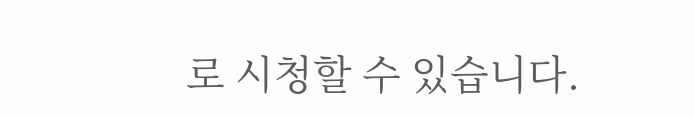로 시청할 수 있습니다.